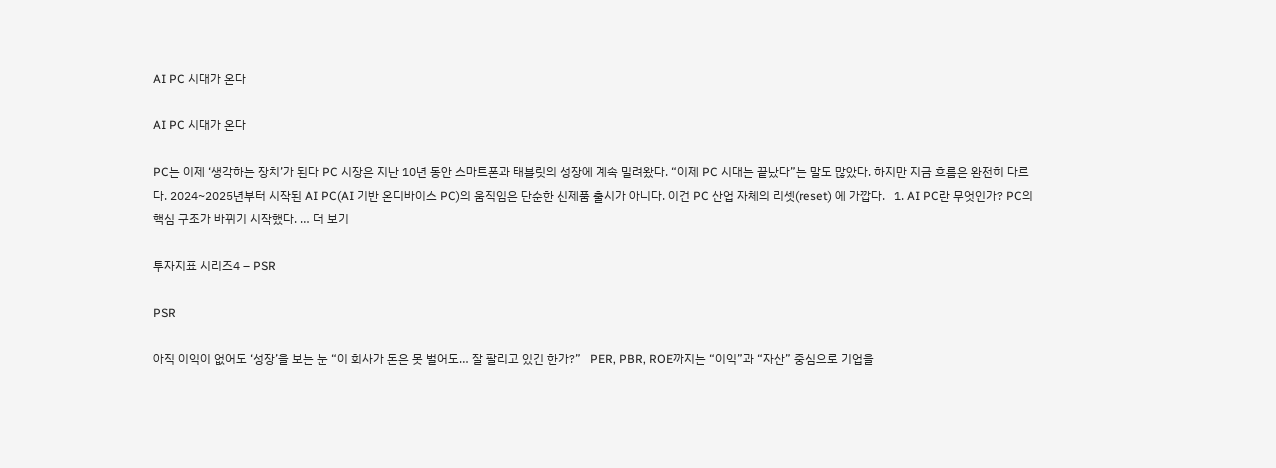AI PC 시대가 온다

AI PC 시대가 온다

PC는 이제 ‘생각하는 장치’가 된다 PC 시장은 지난 10년 동안 스마트폰과 태블릿의 성장에 계속 밀려왔다. “이제 PC 시대는 끝났다”는 말도 많았다. 하지만 지금 흐름은 완전히 다르다. 2024~2025년부터 시작된 AI PC(AI 기반 온디바이스 PC)의 움직임은 단순한 신제품 출시가 아니다. 이건 PC 산업 자체의 리셋(reset) 에 가깝다.   1. AI PC란 무엇인가? PC의 핵심 구조가 바뀌기 시작했다. … 더 보기

투자지표 시리즈4 – PSR

PSR

아직 이익이 없어도 ‘성장’을 보는 눈 “이 회사가 돈은 못 벌어도… 잘 팔리고 있긴 한가?”   PER, PBR, ROE까지는 “이익”과 “자산” 중심으로 기업을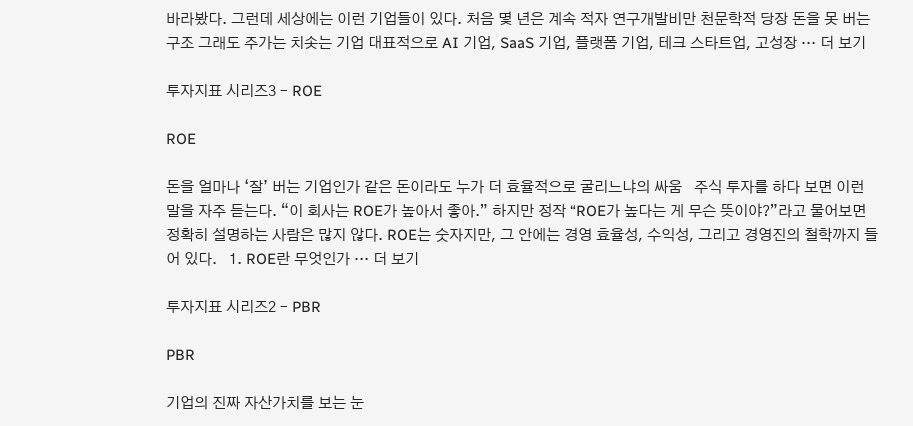바라봤다. 그런데 세상에는 이런 기업들이 있다. 처음 몇 년은 계속 적자 연구개발비만 천문학적 당장 돈을 못 버는 구조 그래도 주가는 치솟는 기업 대표적으로 AI 기업, SaaS 기업, 플랫폼 기업, 테크 스타트업, 고성장 … 더 보기

투자지표 시리즈3 – ROE

ROE

돈을 얼마나 ‘잘’ 버는 기업인가 같은 돈이라도 누가 더 효율적으로 굴리느냐의 싸움   주식 투자를 하다 보면 이런 말을 자주 듣는다. “이 회사는 ROE가 높아서 좋아.” 하지만 정작 “ROE가 높다는 게 무슨 뜻이야?”라고 물어보면 정확히 설명하는 사람은 많지 않다. ROE는 숫자지만, 그 안에는 경영 효율성, 수익성, 그리고 경영진의 철학까지 들어 있다.   1. ROE란 무엇인가 … 더 보기

투자지표 시리즈2 – PBR

PBR

기업의 진짜 자산가치를 보는 눈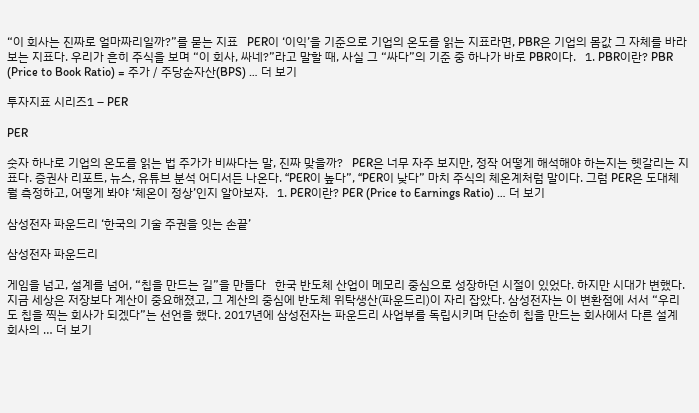“이 회사는 진짜로 얼마짜리일까?”를 묻는 지표   PER이 ‘이익’을 기준으로 기업의 온도를 읽는 지표라면, PBR은 기업의 몸값 그 자체를 바라보는 지표다. 우리가 흔히 주식을 보며 “이 회사, 싸네?”라고 말할 때, 사실 그 “싸다”의 기준 중 하나가 바로 PBR이다.   1. PBR이란? PBR (Price to Book Ratio) = 주가 / 주당순자산(BPS) … 더 보기

투자지표 시리즈1 – PER

PER

숫자 하나로 기업의 온도를 읽는 법 주가가 비싸다는 말, 진짜 맞을까?   PER은 너무 자주 보지만, 정작 어떻게 해석해야 하는지는 헷갈리는 지표다. 증권사 리포트, 뉴스, 유튜브 분석 어디서든 나온다. “PER이 높다”, “PER이 낮다” 마치 주식의 체온계처럼 말이다. 그럼 PER은 도대체 뭘 측정하고, 어떻게 봐야 ‘체온이 정상’인지 알아보자.   1. PER이란? PER (Price to Earnings Ratio) … 더 보기

삼성전자 파운드리 ‘한국의 기술 주권을 잇는 손끝’

삼성전자 파운드리

게임을 넘고, 설계를 넘어, “칩을 만드는 길”을 만들다   한국 반도체 산업이 메모리 중심으로 성장하던 시절이 있었다. 하지만 시대가 변했다. 지금 세상은 저장보다 계산이 중요해졌고, 그 계산의 중심에 반도체 위탁생산(파운드리)이 자리 잡았다. 삼성전자는 이 변환점에 서서 “우리도 칩을 찍는 회사가 되겠다”는 선언을 했다. 2017년에 삼성전자는 파운드리 사업부를 독립시키며 단순히 칩을 만드는 회사에서 다른 설계 회사의 … 더 보기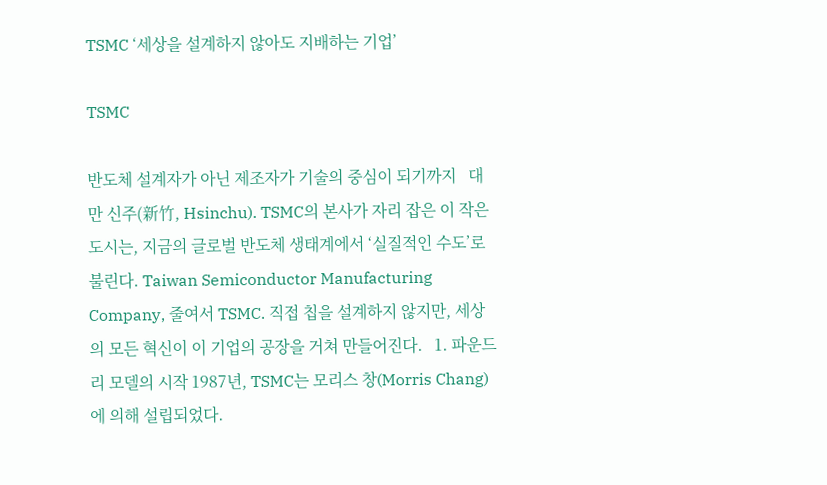TSMC ‘세상을 설계하지 않아도 지배하는 기업’

TSMC

반도체 설계자가 아닌 제조자가 기술의 중심이 되기까지   대만 신주(新竹, Hsinchu). TSMC의 본사가 자리 잡은 이 작은 도시는, 지금의 글로벌 반도체 생태계에서 ‘실질적인 수도’로 불린다. Taiwan Semiconductor Manufacturing Company, 줄여서 TSMC. 직접 칩을 설계하지 않지만, 세상의 모든 혁신이 이 기업의 공장을 거쳐 만들어진다.   1. 파운드리 모델의 시작 1987년, TSMC는 모리스 창(Morris Chang)에 의해 설립되었다.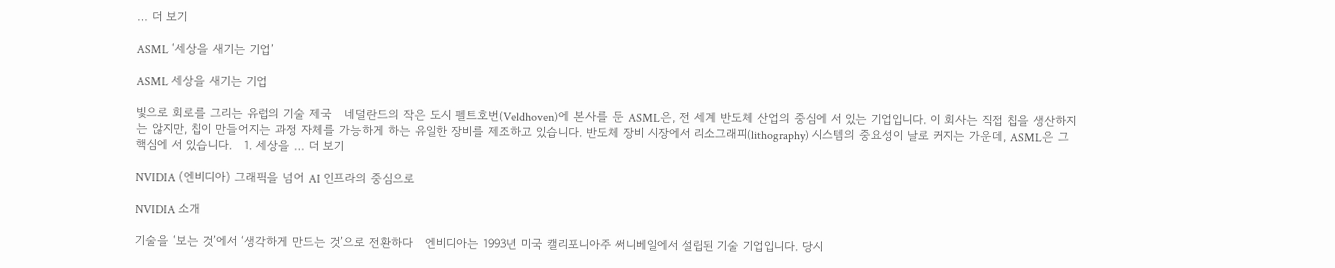… 더 보기

ASML ‘세상을 새기는 기업’

ASML 세상을 새기는 기업

빛으로 회로를 그리는 유럽의 기술 제국   네덜란드의 작은 도시 펠트호번(Veldhoven)에 본사를 둔 ASML은, 전 세계 반도체 산업의 중심에 서 있는 기업입니다. 이 회사는 직접 칩을 생산하지는 않지만, 칩이 만들어지는 과정 자체를 가능하게 하는 유일한 장비를 제조하고 있습니다. 반도체 장비 시장에서 리소그래피(lithography) 시스템의 중요성이 날로 커지는 가운데, ASML은 그 핵심에 서 있습니다.   1. 세상을 … 더 보기

NVIDIA (엔비디아) 그래픽을 넘어 AI 인프라의 중심으로

NVIDIA 소개

기술을 ‘보는 것’에서 ‘생각하게 만드는 것’으로 전환하다   엔비디아는 1993년 미국 캘리포니아주 써니베일에서 설립된 기술 기업입니다. 당시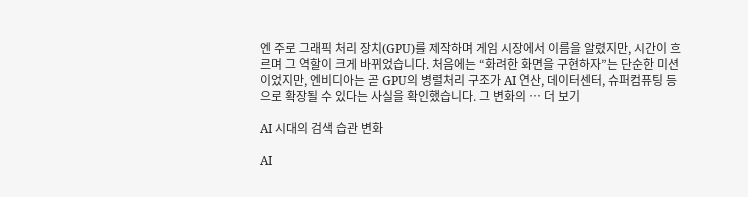엔 주로 그래픽 처리 장치(GPU)를 제작하며 게임 시장에서 이름을 알렸지만, 시간이 흐르며 그 역할이 크게 바뀌었습니다. 처음에는 “화려한 화면을 구현하자”는 단순한 미션이었지만, 엔비디아는 곧 GPU의 병렬처리 구조가 AI 연산, 데이터센터, 슈퍼컴퓨팅 등으로 확장될 수 있다는 사실을 확인했습니다. 그 변화의 … 더 보기

AI 시대의 검색 습관 변화

AI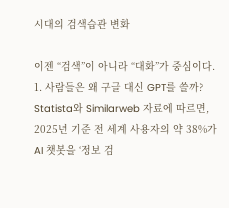시대의 검색습관 변화

이젠 “검색”이 아니라 “대화”가 중심이다.   1. 사람들은 왜 구글 대신 GPT를 쓸까? Statista와 Similarweb 자료에 따르면, 2025년 기준 전 세계 사용자의 약 38%가 AI 챗봇을 ‘정보 검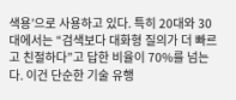색용’으로 사용하고 있다. 특히 20대와 30대에서는 “검색보다 대화형 질의가 더 빠르고 친절하다”고 답한 비율이 70%를 넘는다. 이건 단순한 기술 유행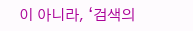이 아니라, ‘검색의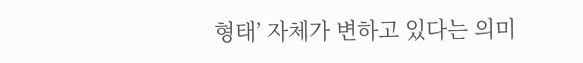형태’ 자체가 변하고 있다는 의미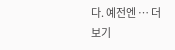다. 예전엔 … 더 보기